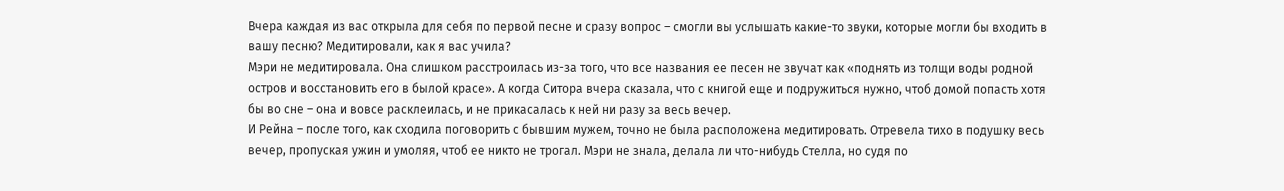Вчера каждая из вас открыла для себя по первой песне и сразу вопрос – смогли вы услышать какие-то звуки, которые могли бы входить в вашу песню? Медитировали, как я вас учила?
Мэри не медитировала. Она слишком расстроилась из-за того, что все названия ее песен не звучат как «поднять из толщи воды родной остров и восстановить его в былой красе». А когда Ситора вчера сказала, что с книгой еще и подружиться нужно, чтоб домой попасть хотя бы во сне – она и вовсе расклеилась, и не прикасалась к ней ни разу за весь вечер.
И Рейна – после того, как сходила поговорить с бывшим мужем, точно не была расположена медитировать. Отревела тихо в подушку весь вечер, пропуская ужин и умоляя, чтоб ее никто не трогал. Мэри не знала, делала ли что-нибудь Стелла, но судя по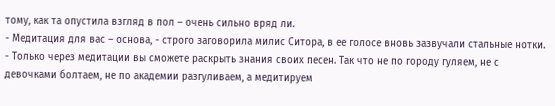тому, как та опустила взгляд в пол – очень сильно вряд ли.
- Медитация для вас – основа, - строго заговорила милис Ситора, в ее голосе вновь зазвучали стальные нотки. - Только через медитации вы сможете раскрыть знания своих песен. Так что не по городу гуляем, не с девочками болтаем, не по академии разгуливаем, а медитируем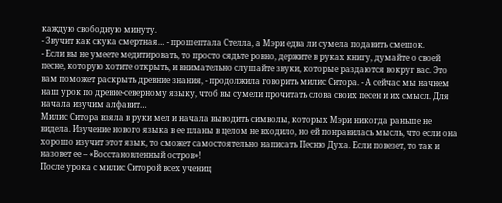каждую свободную минуту.
- Звучит как скука смертная… - прошептала Стелла, а Мэри едва ли сумела подавить смешок.
- Если вы не умеете медитировать, то просто сядьте ровно, держите в руках книгу, думайте о своей песне, которую хотите открыть, и внимательно слушайте звуки, которые раздаются вокруг вас. Это вам поможет раскрыть древние знания, - продолжила говорить милис Ситора. - А сейчас мы начнем наш урок по древне-северному языку, чтоб вы сумели прочитать слова своих песен и их смысл. Для начала изучим алфавит…
Милис Ситора взяла в руки мел и начала выводить символы, которых Мэри никогда раньше не видела. Изучение нового языка в ее планы в целом не входило, но ей понравилась мысль, что если она хорошо изучит этот язык, то сможет самостоятельно написать Песню Духа. Если повезет, то так и назовет ее – «Восстановленный остров»!
После урока с милис Ситорой всех учениц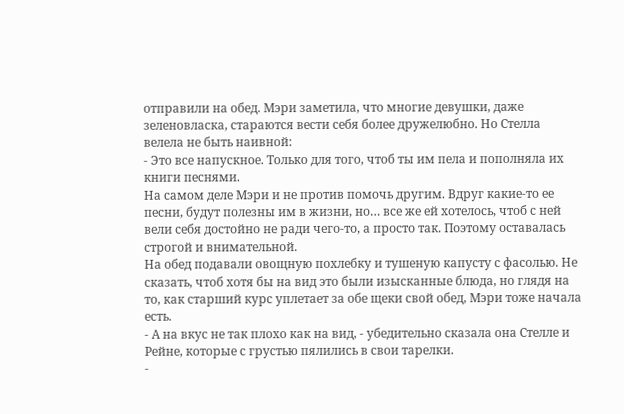отправили на обед. Мэри заметила, что многие девушки, даже зеленовласка, стараются вести себя более дружелюбно. Но Стелла велела не быть наивной:
- Это все напускное. Только для того, чтоб ты им пела и пополняла их книги песнями.
На самом деле Мэри и не против помочь другим. Вдруг какие-то ее песни, будут полезны им в жизни, но… все же ей хотелось, чтоб с ней вели себя достойно не ради чего-то, а просто так. Поэтому оставалась строгой и внимательной.
На обед подавали овощную похлебку и тушеную капусту с фасолью. Не сказать, чтоб хотя бы на вид это были изысканные блюда, но глядя на то, как старший курс уплетает за обе щеки свой обед, Мэри тоже начала есть.
- А на вкус не так плохо как на вид, - убедительно сказала она Стелле и Рейне, которые с грустью пялились в свои тарелки.
-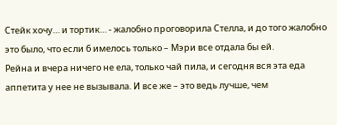Стейк хочу… и тортик… - жалобно проговорила Стелла, и до того жалобно это было, что если б имелось только – Мэри все отдала бы ей.
Рейна и вчера ничего не ела, только чай пила, и сегодня вся эта еда аппетита у нее не вызывала. И все же – это ведь лучше, чем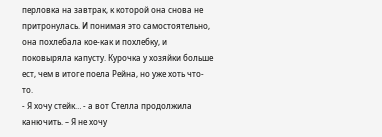перловка на завтрак, к которой она снова не притронулась. И понимая это самостоятельно, она похлебала кое-как и похлебку, и поковыряла капусту. Курочка у хозяйки больше ест, чем в итоге поела Рейна, но уже хоть что-то.
- Я хочу стейк… - а вот Стелла продолжила канючить. – Я не хочу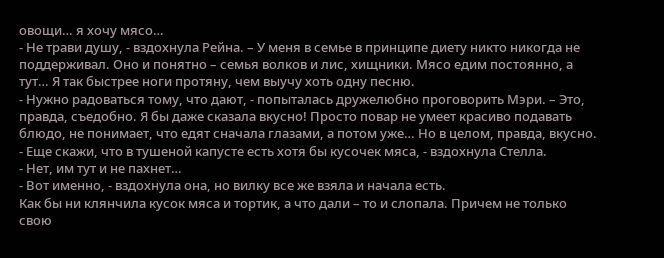овощи… я хочу мясо…
- Не трави душу, - вздохнула Рейна. – У меня в семье в принципе диету никто никогда не поддерживал. Оно и понятно – семья волков и лис, хищники. Мясо едим постоянно, а тут… Я так быстрее ноги протяну, чем выучу хоть одну песню.
- Нужно радоваться тому, что дают, - попыталась дружелюбно проговорить Мэри. – Это, правда, съедобно. Я бы даже сказала вкусно! Просто повар не умеет красиво подавать блюдо, не понимает, что едят сначала глазами, а потом уже… Но в целом, правда, вкусно.
- Еще скажи, что в тушеной капусте есть хотя бы кусочек мяса, - вздохнула Стелла.
- Нет, им тут и не пахнет…
- Вот именно, - вздохнула она, но вилку все же взяла и начала есть.
Как бы ни клянчила кусок мяса и тортик, а что дали – то и слопала. Причем не только свою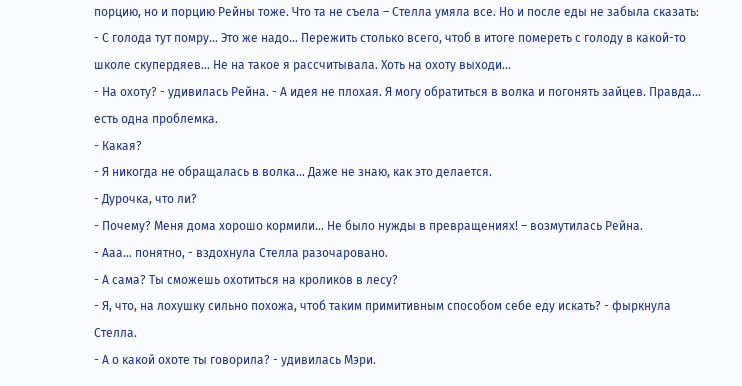порцию, но и порцию Рейны тоже. Что та не съела – Стелла умяла все. Но и после еды не забыла сказать:
- С голода тут помру… Это же надо… Пережить столько всего, чтоб в итоге помереть с голоду в какой-то школе скупердяев… Не на такое я рассчитывала. Хоть на охоту выходи…
- На охоту? - удивилась Рейна. - А идея не плохая. Я могу обратиться в волка и погонять зайцев. Правда… есть одна проблемка.
- Какая?
- Я никогда не обращалась в волка… Даже не знаю, как это делается.
- Дурочка, что ли?
- Почему? Меня дома хорошо кормили… Не было нужды в превращениях! – возмутилась Рейна.
- Ааа… понятно, - вздохнула Стелла разочаровано.
- А сама? Ты сможешь охотиться на кроликов в лесу?
- Я, что, на лохушку сильно похожа, чтоб таким примитивным способом себе еду искать? - фыркнула Стелла.
- А о какой охоте ты говорила? - удивилась Мэри.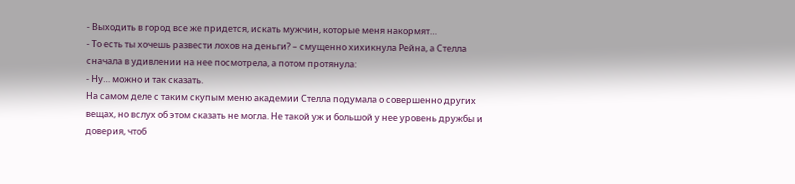- Выходить в город все же придется, искать мужчин, которые меня накормят…
- То есть ты хочешь развести лохов на деньги? – смущенно хихикнула Рейна, а Стелла сначала в удивлении на нее посмотрела, а потом протянула:
- Ну… можно и так сказать.
На самом деле с таким скупым меню академии Стелла подумала о совершенно других вещах, но вслух об этом сказать не могла. Не такой уж и большой у нее уровень дружбы и доверия, чтоб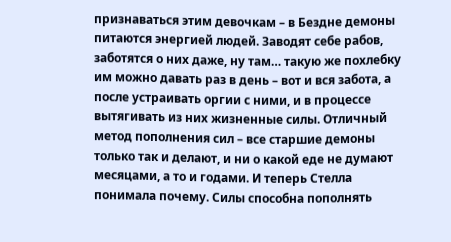признаваться этим девочкам – в Бездне демоны питаются энергией людей. Заводят себе рабов, заботятся о них даже, ну там… такую же похлебку им можно давать раз в день – вот и вся забота, а после устраивать оргии с ними, и в процессе вытягивать из них жизненные силы. Отличный метод пополнения сил – все старшие демоны только так и делают, и ни о какой еде не думают месяцами, а то и годами. И теперь Стелла понимала почему. Силы способна пополнять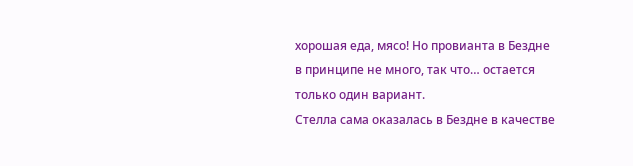хорошая еда, мясо! Но провианта в Бездне в принципе не много, так что… остается только один вариант.
Стелла сама оказалась в Бездне в качестве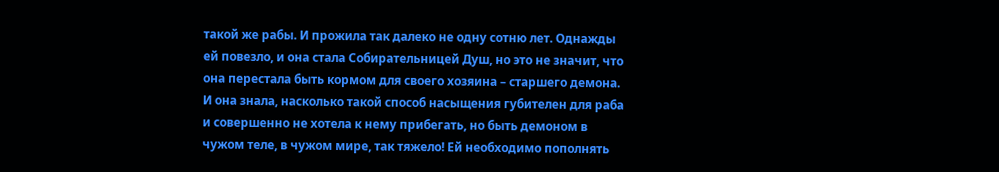такой же рабы. И прожила так далеко не одну сотню лет. Однажды ей повезло, и она стала Собирательницей Душ, но это не значит, что она перестала быть кормом для своего хозяина – старшего демона. И она знала, насколько такой способ насыщения губителен для раба и совершенно не хотела к нему прибегать, но быть демоном в чужом теле, в чужом мире, так тяжело! Ей необходимо пополнять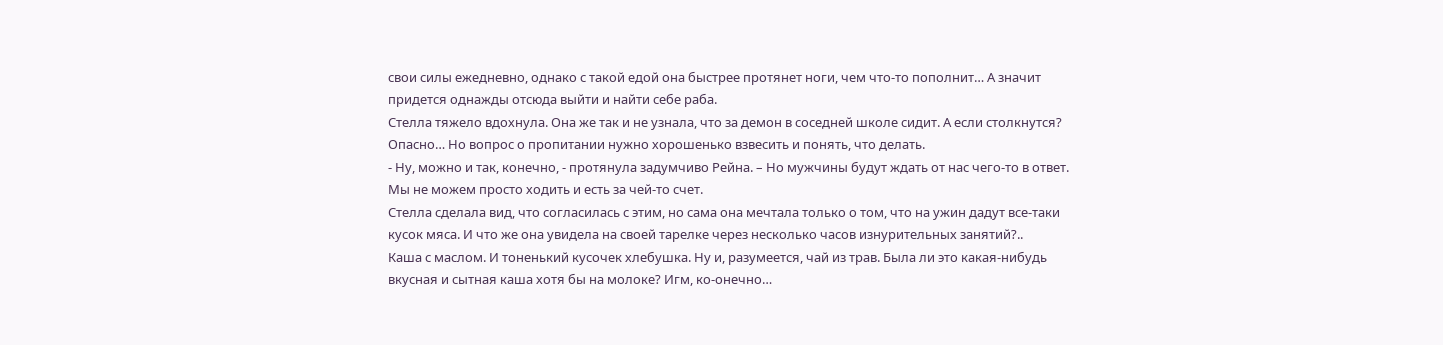свои силы ежедневно, однако с такой едой она быстрее протянет ноги, чем что-то пополнит… А значит придется однажды отсюда выйти и найти себе раба.
Стелла тяжело вдохнула. Она же так и не узнала, что за демон в соседней школе сидит. А если столкнутся? Опасно… Но вопрос о пропитании нужно хорошенько взвесить и понять, что делать.
- Ну, можно и так, конечно, - протянула задумчиво Рейна. – Но мужчины будут ждать от нас чего-то в ответ. Мы не можем просто ходить и есть за чей-то счет.
Стелла сделала вид, что согласилась с этим, но сама она мечтала только о том, что на ужин дадут все-таки кусок мяса. И что же она увидела на своей тарелке через несколько часов изнурительных занятий?..
Каша с маслом. И тоненький кусочек хлебушка. Ну и, разумеется, чай из трав. Была ли это какая-нибудь вкусная и сытная каша хотя бы на молоке? Игм, ко-онечно…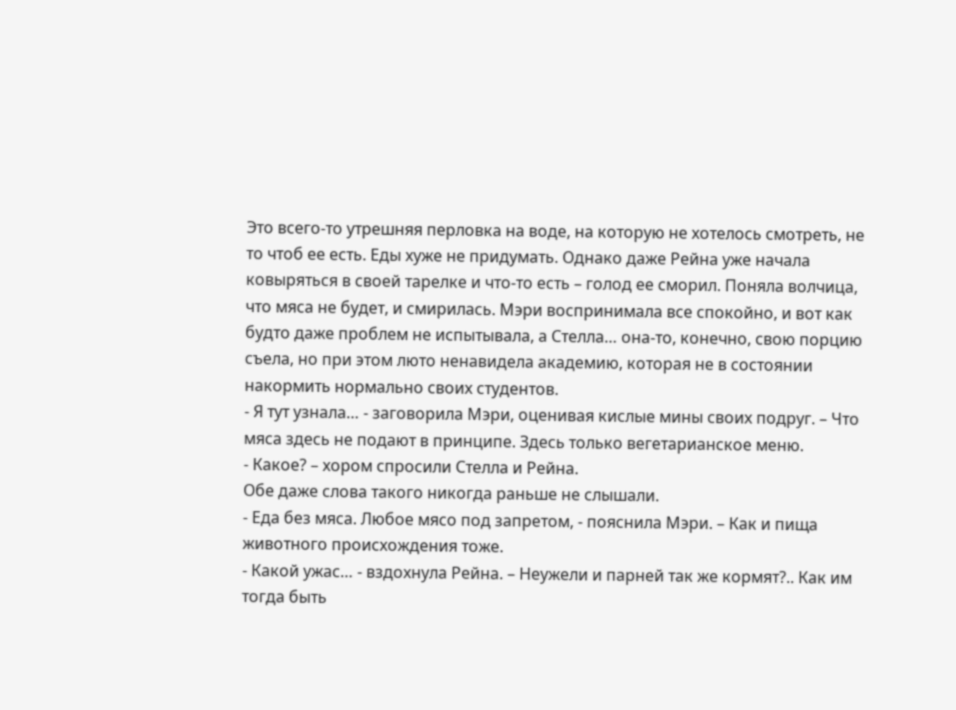Это всего-то утрешняя перловка на воде, на которую не хотелось смотреть, не то чтоб ее есть. Еды хуже не придумать. Однако даже Рейна уже начала ковыряться в своей тарелке и что-то есть – голод ее сморил. Поняла волчица, что мяса не будет, и смирилась. Мэри воспринимала все спокойно, и вот как будто даже проблем не испытывала, а Стелла… она-то, конечно, свою порцию съела, но при этом люто ненавидела академию, которая не в состоянии накормить нормально своих студентов.
- Я тут узнала… - заговорила Мэри, оценивая кислые мины своих подруг. – Что мяса здесь не подают в принципе. Здесь только вегетарианское меню.
- Какое? – хором спросили Стелла и Рейна.
Обе даже слова такого никогда раньше не слышали.
- Еда без мяса. Любое мясо под запретом, - пояснила Мэри. – Как и пища животного происхождения тоже.
- Какой ужас… - вздохнула Рейна. – Неужели и парней так же кормят?.. Как им тогда быть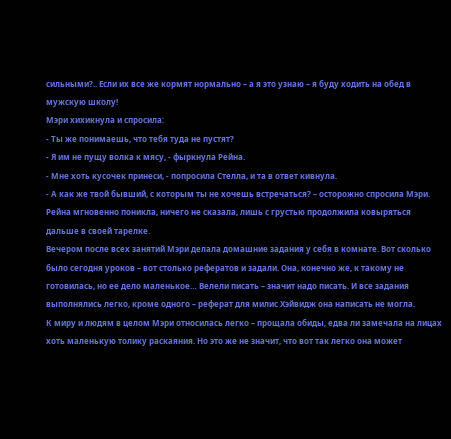сильными?.. Если их все же кормят нормально – а я это узнаю – я буду ходить на обед в мужскую школу!
Мэри хихикнула и спросила:
- Ты же понимаешь, что тебя туда не пустят?
- Я им не пущу волка к мясу, - фыркнула Рейна.
- Мне хоть кусочек принеси, - попросила Стелла, и та в ответ кивнула.
- А как же твой бывший, с которым ты не хочешь встречаться? – осторожно спросила Мэри.
Рейна мгновенно поникла, ничего не сказала, лишь с грустью продолжила ковыряться дальше в своей тарелке.
Вечером после всех занятий Мэри делала домашние задания у себя в комнате. Вот сколько было сегодня уроков – вот столько рефератов и задали. Она, конечно же, к такому не готовилась, но ее дело маленькое… Велели писать – значит надо писать. И все задания выполнялись легко, кроме одного – реферат для милис Хэйвидж она написать не могла.
К миру и людям в целом Мэри относилась легко – прощала обиды, едва ли замечала на лицах хоть маленькую толику раскаяния. Но это же не значит, что вот так легко она может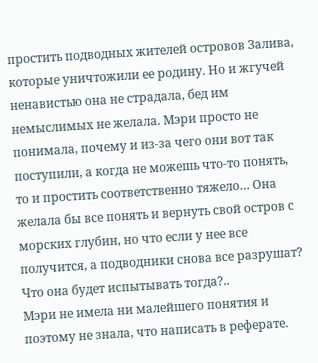простить подводных жителей островов Залива, которые уничтожили ее родину. Но и жгучей ненавистью она не страдала, бед им немыслимых не желала. Мэри просто не понимала, почему и из-за чего они вот так поступили, а когда не можешь что-то понять, то и простить соответственно тяжело… Она желала бы все понять и вернуть свой остров с морских глубин, но что если у нее все получится, а подводники снова все разрушат? Что она будет испытывать тогда?..
Мэри не имела ни малейшего понятия и поэтому не знала, что написать в реферате.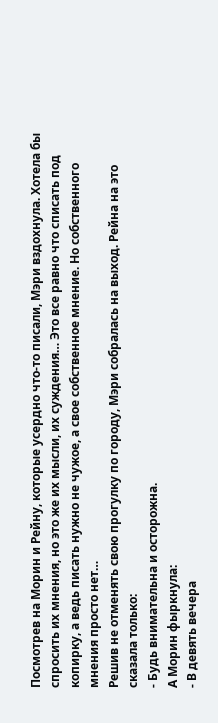Посмотрев на Морин и Рейну, которые усердно что-то писали, Мэри вздохнула. Хотела бы спросить их мнения, но это же их мысли, их суждения… Это все равно что списать под копирку, а ведь писать нужно не чужое, а свое собственное мнение. Но собственного мнения просто нет…
Решив не отменять свою прогулку по городу, Мэри собралась на выход. Рейна на это сказала только:
- Будь внимательна и осторожна.
А Морин фыркнула:
- В девять вечера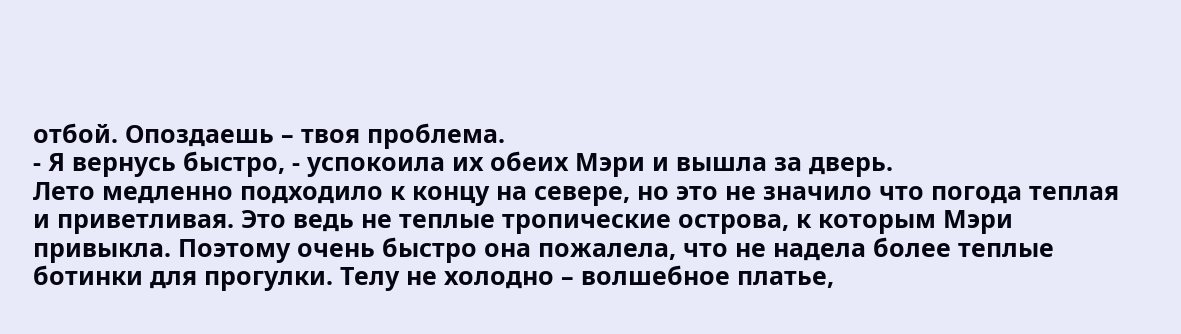отбой. Опоздаешь – твоя проблема.
- Я вернусь быстро, - успокоила их обеих Мэри и вышла за дверь.
Лето медленно подходило к концу на севере, но это не значило что погода теплая и приветливая. Это ведь не теплые тропические острова, к которым Мэри привыкла. Поэтому очень быстро она пожалела, что не надела более теплые ботинки для прогулки. Телу не холодно – волшебное платье,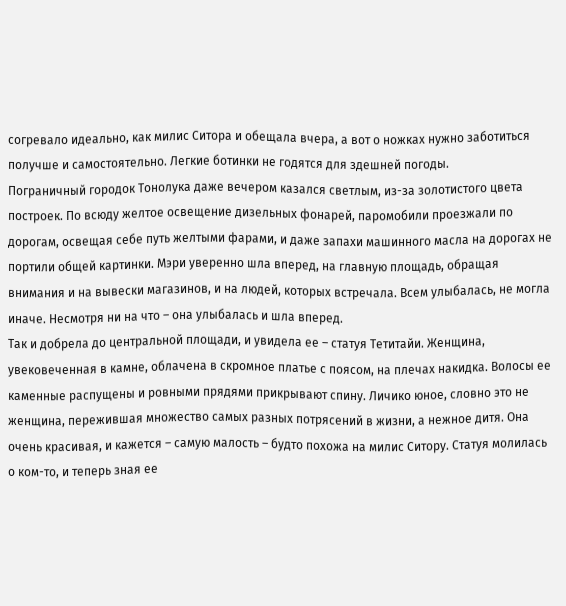согревало идеально, как милис Ситора и обещала вчера, а вот о ножках нужно заботиться получше и самостоятельно. Легкие ботинки не годятся для здешней погоды.
Пограничный городок Тонолука даже вечером казался светлым, из-за золотистого цвета построек. По всюду желтое освещение дизельных фонарей, паромобили проезжали по дорогам, освещая себе путь желтыми фарами, и даже запахи машинного масла на дорогах не портили общей картинки. Мэри уверенно шла вперед, на главную площадь, обращая внимания и на вывески магазинов, и на людей, которых встречала. Всем улыбалась, не могла иначе. Несмотря ни на что – она улыбалась и шла вперед.
Так и добрела до центральной площади, и увидела ее – статуя Тетитайи. Женщина, увековеченная в камне, облачена в скромное платье с поясом, на плечах накидка. Волосы ее каменные распущены и ровными прядями прикрывают спину. Личико юное, словно это не женщина, пережившая множество самых разных потрясений в жизни, а нежное дитя. Она очень красивая, и кажется – самую малость – будто похожа на милис Ситору. Статуя молилась о ком-то, и теперь зная ее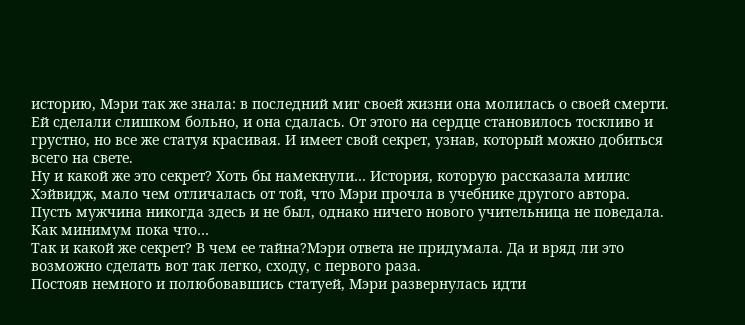историю, Мэри так же знала: в последний миг своей жизни она молилась о своей смерти. Ей сделали слишком больно, и она сдалась. От этого на сердце становилось тоскливо и грустно, но все же статуя красивая. И имеет свой секрет, узнав, который можно добиться всего на свете.
Ну и какой же это секрет? Хоть бы намекнули… История, которую рассказала милис Хэйвидж, мало чем отличалась от той, что Мэри прочла в учебнике другого автора. Пусть мужчина никогда здесь и не был, однако ничего нового учительница не поведала. Как минимум пока что…
Так и какой же секрет? В чем ее тайна?Мэри ответа не придумала. Да и вряд ли это возможно сделать вот так легко, сходу, с первого раза.
Постояв немного и полюбовавшись статуей, Мэри развернулась идти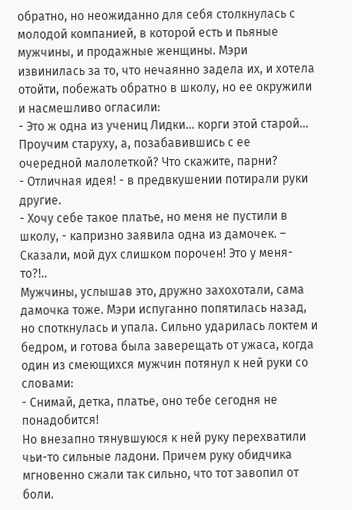обратно, но неожиданно для себя столкнулась с молодой компанией, в которой есть и пьяные мужчины, и продажные женщины. Мэри извинилась за то, что нечаянно задела их, и хотела отойти, побежать обратно в школу, но ее окружили и насмешливо огласили:
- Это ж одна из учениц Лидки… корги этой старой… Проучим старуху, а, позабавившись с ее очередной малолеткой? Что скажите, парни?
- Отличная идея! - в предвкушении потирали руки другие.
- Хочу себе такое платье, но меня не пустили в школу, - капризно заявила одна из дамочек. – Сказали, мой дух слишком порочен! Это у меня-то?!..
Мужчины, услышав это, дружно захохотали, сама дамочка тоже. Мэри испуганно попятилась назад, но споткнулась и упала. Сильно ударилась локтем и бедром, и готова была заверещать от ужаса, когда один из смеющихся мужчин потянул к ней руки со словами:
- Снимай, детка, платье, оно тебе сегодня не понадобится!
Но внезапно тянувшуюся к ней руку перехватили чьи-то сильные ладони. Причем руку обидчика мгновенно сжали так сильно, что тот завопил от боли.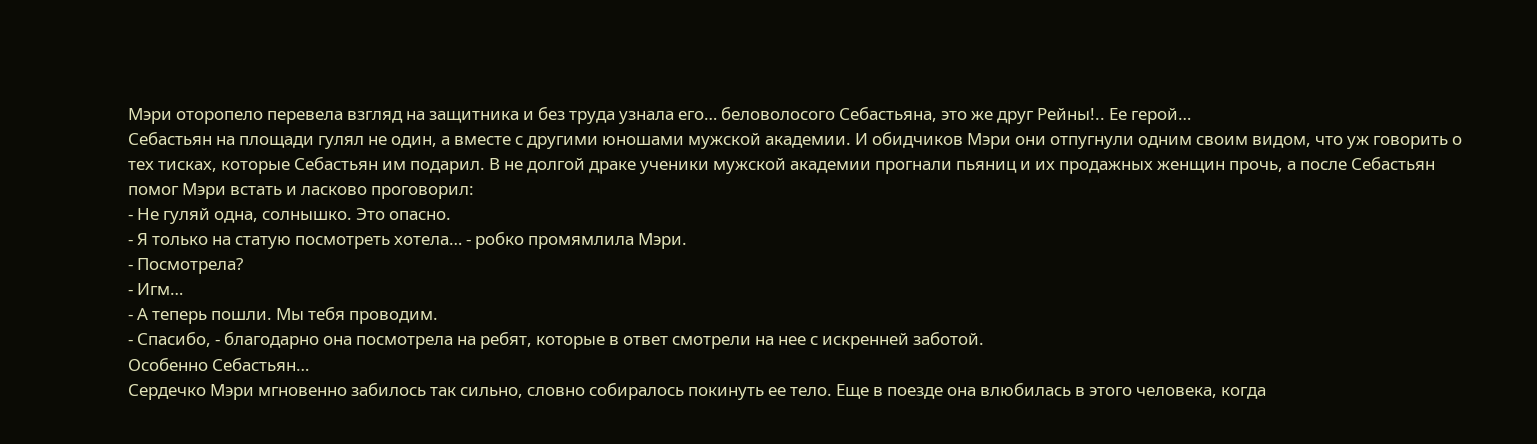Мэри оторопело перевела взгляд на защитника и без труда узнала его… беловолосого Себастьяна, это же друг Рейны!.. Ее герой…
Себастьян на площади гулял не один, а вместе с другими юношами мужской академии. И обидчиков Мэри они отпугнули одним своим видом, что уж говорить о тех тисках, которые Себастьян им подарил. В не долгой драке ученики мужской академии прогнали пьяниц и их продажных женщин прочь, а после Себастьян помог Мэри встать и ласково проговорил:
- Не гуляй одна, солнышко. Это опасно.
- Я только на статую посмотреть хотела… - робко промямлила Мэри.
- Посмотрела?
- Игм…
- А теперь пошли. Мы тебя проводим.
- Спасибо, - благодарно она посмотрела на ребят, которые в ответ смотрели на нее с искренней заботой.
Особенно Себастьян…
Сердечко Мэри мгновенно забилось так сильно, словно собиралось покинуть ее тело. Еще в поезде она влюбилась в этого человека, когда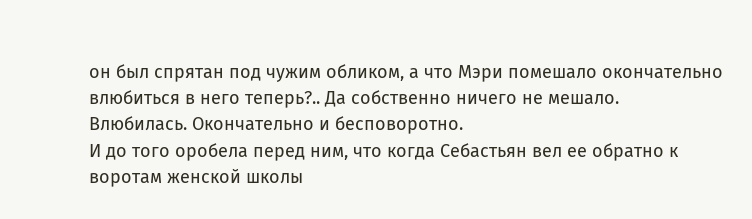он был спрятан под чужим обликом, а что Мэри помешало окончательно влюбиться в него теперь?.. Да собственно ничего не мешало.
Влюбилась. Окончательно и бесповоротно.
И до того оробела перед ним, что когда Себастьян вел ее обратно к воротам женской школы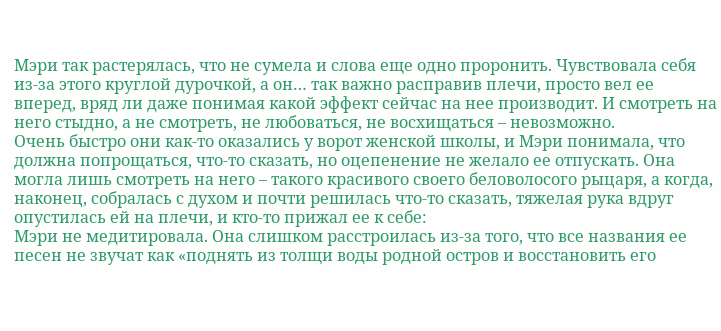Мэри так растерялась, что не сумела и слова еще одно проронить. Чувствовала себя из-за этого круглой дурочкой, а он… так важно расправив плечи, просто вел ее вперед, вряд ли даже понимая какой эффект сейчас на нее производит. И смотреть на него стыдно, а не смотреть, не любоваться, не восхищаться – невозможно.
Очень быстро они как-то оказались у ворот женской школы, и Мэри понимала, что должна попрощаться, что-то сказать, но оцепенение не желало ее отпускать. Она могла лишь смотреть на него – такого красивого своего беловолосого рыцаря, а когда, наконец, собралась с духом и почти решилась что-то сказать, тяжелая рука вдруг опустилась ей на плечи, и кто-то прижал ее к себе:
Мэри не медитировала. Она слишком расстроилась из-за того, что все названия ее песен не звучат как «поднять из толщи воды родной остров и восстановить его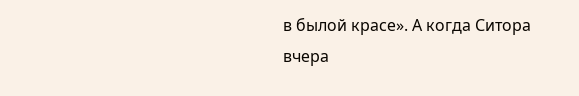в былой красе». А когда Ситора вчера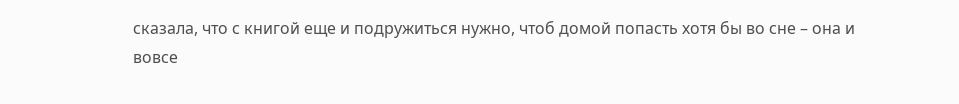сказала, что с книгой еще и подружиться нужно, чтоб домой попасть хотя бы во сне – она и вовсе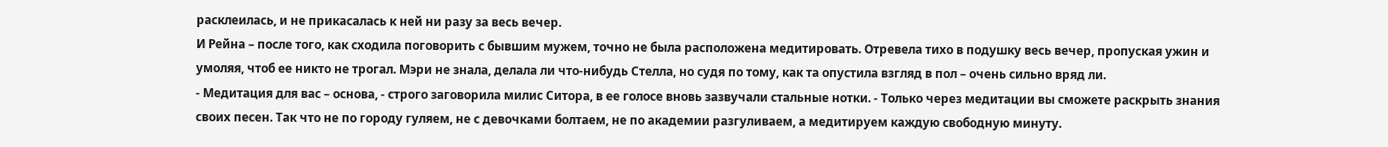расклеилась, и не прикасалась к ней ни разу за весь вечер.
И Рейна – после того, как сходила поговорить с бывшим мужем, точно не была расположена медитировать. Отревела тихо в подушку весь вечер, пропуская ужин и умоляя, чтоб ее никто не трогал. Мэри не знала, делала ли что-нибудь Стелла, но судя по тому, как та опустила взгляд в пол – очень сильно вряд ли.
- Медитация для вас – основа, - строго заговорила милис Ситора, в ее голосе вновь зазвучали стальные нотки. - Только через медитации вы сможете раскрыть знания своих песен. Так что не по городу гуляем, не с девочками болтаем, не по академии разгуливаем, а медитируем каждую свободную минуту.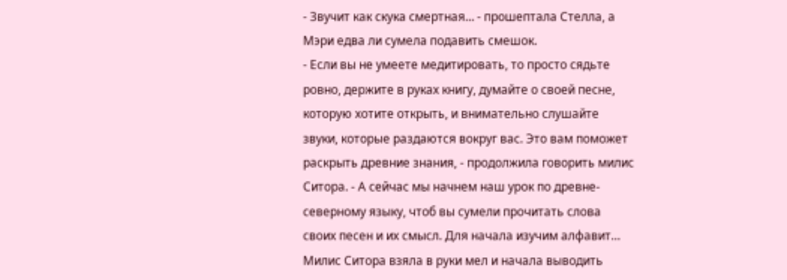- Звучит как скука смертная… - прошептала Стелла, а Мэри едва ли сумела подавить смешок.
- Если вы не умеете медитировать, то просто сядьте ровно, держите в руках книгу, думайте о своей песне, которую хотите открыть, и внимательно слушайте звуки, которые раздаются вокруг вас. Это вам поможет раскрыть древние знания, - продолжила говорить милис Ситора. - А сейчас мы начнем наш урок по древне-северному языку, чтоб вы сумели прочитать слова своих песен и их смысл. Для начала изучим алфавит…
Милис Ситора взяла в руки мел и начала выводить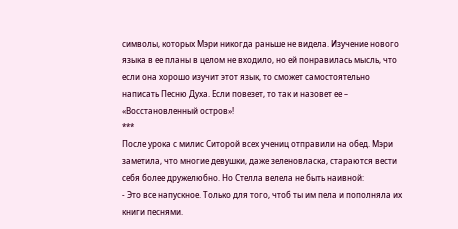символы, которых Мэри никогда раньше не видела. Изучение нового языка в ее планы в целом не входило, но ей понравилась мысль, что если она хорошо изучит этот язык, то сможет самостоятельно написать Песню Духа. Если повезет, то так и назовет ее – «Восстановленный остров»!
***
После урока с милис Ситорой всех учениц отправили на обед. Мэри заметила, что многие девушки, даже зеленовласка, стараются вести себя более дружелюбно. Но Стелла велела не быть наивной:
- Это все напускное. Только для того, чтоб ты им пела и пополняла их книги песнями.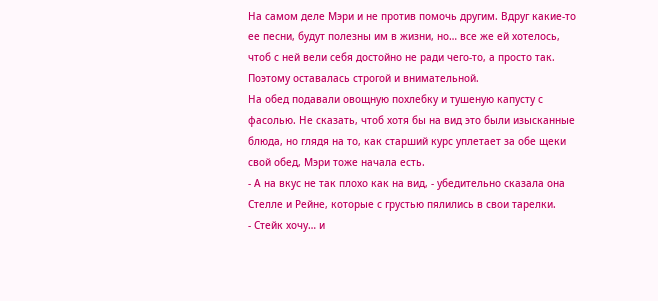На самом деле Мэри и не против помочь другим. Вдруг какие-то ее песни, будут полезны им в жизни, но… все же ей хотелось, чтоб с ней вели себя достойно не ради чего-то, а просто так. Поэтому оставалась строгой и внимательной.
На обед подавали овощную похлебку и тушеную капусту с фасолью. Не сказать, чтоб хотя бы на вид это были изысканные блюда, но глядя на то, как старший курс уплетает за обе щеки свой обед, Мэри тоже начала есть.
- А на вкус не так плохо как на вид, - убедительно сказала она Стелле и Рейне, которые с грустью пялились в свои тарелки.
- Стейк хочу… и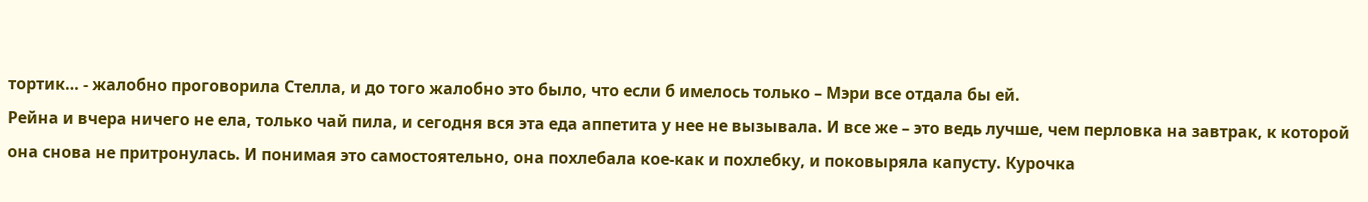тортик… - жалобно проговорила Стелла, и до того жалобно это было, что если б имелось только – Мэри все отдала бы ей.
Рейна и вчера ничего не ела, только чай пила, и сегодня вся эта еда аппетита у нее не вызывала. И все же – это ведь лучше, чем перловка на завтрак, к которой она снова не притронулась. И понимая это самостоятельно, она похлебала кое-как и похлебку, и поковыряла капусту. Курочка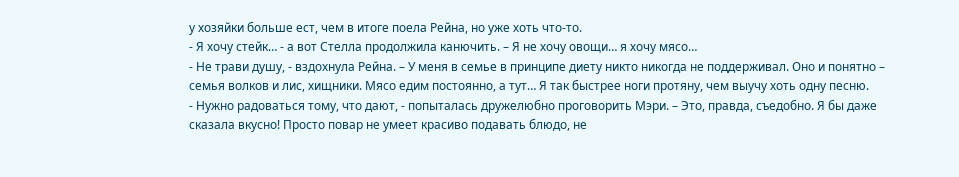у хозяйки больше ест, чем в итоге поела Рейна, но уже хоть что-то.
- Я хочу стейк… - а вот Стелла продолжила канючить. – Я не хочу овощи… я хочу мясо…
- Не трави душу, - вздохнула Рейна. – У меня в семье в принципе диету никто никогда не поддерживал. Оно и понятно – семья волков и лис, хищники. Мясо едим постоянно, а тут… Я так быстрее ноги протяну, чем выучу хоть одну песню.
- Нужно радоваться тому, что дают, - попыталась дружелюбно проговорить Мэри. – Это, правда, съедобно. Я бы даже сказала вкусно! Просто повар не умеет красиво подавать блюдо, не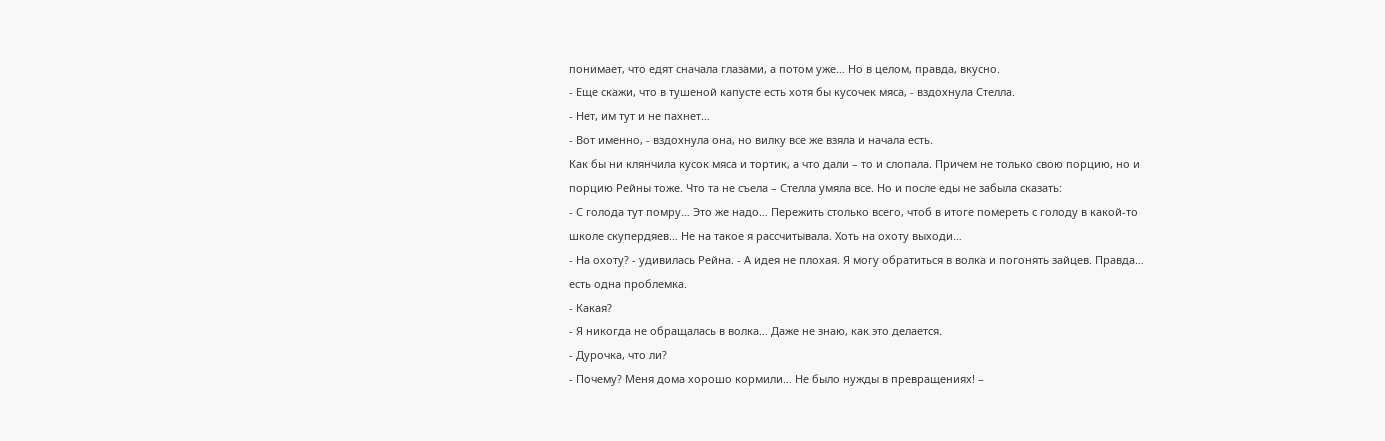понимает, что едят сначала глазами, а потом уже… Но в целом, правда, вкусно.
- Еще скажи, что в тушеной капусте есть хотя бы кусочек мяса, - вздохнула Стелла.
- Нет, им тут и не пахнет…
- Вот именно, - вздохнула она, но вилку все же взяла и начала есть.
Как бы ни клянчила кусок мяса и тортик, а что дали – то и слопала. Причем не только свою порцию, но и порцию Рейны тоже. Что та не съела – Стелла умяла все. Но и после еды не забыла сказать:
- С голода тут помру… Это же надо… Пережить столько всего, чтоб в итоге помереть с голоду в какой-то школе скупердяев… Не на такое я рассчитывала. Хоть на охоту выходи…
- На охоту? - удивилась Рейна. - А идея не плохая. Я могу обратиться в волка и погонять зайцев. Правда… есть одна проблемка.
- Какая?
- Я никогда не обращалась в волка… Даже не знаю, как это делается.
- Дурочка, что ли?
- Почему? Меня дома хорошо кормили… Не было нужды в превращениях! –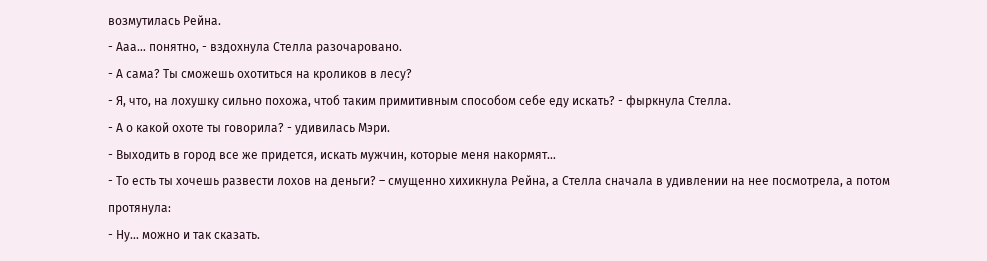возмутилась Рейна.
- Ааа… понятно, - вздохнула Стелла разочаровано.
- А сама? Ты сможешь охотиться на кроликов в лесу?
- Я, что, на лохушку сильно похожа, чтоб таким примитивным способом себе еду искать? - фыркнула Стелла.
- А о какой охоте ты говорила? - удивилась Мэри.
- Выходить в город все же придется, искать мужчин, которые меня накормят…
- То есть ты хочешь развести лохов на деньги? – смущенно хихикнула Рейна, а Стелла сначала в удивлении на нее посмотрела, а потом протянула:
- Ну… можно и так сказать.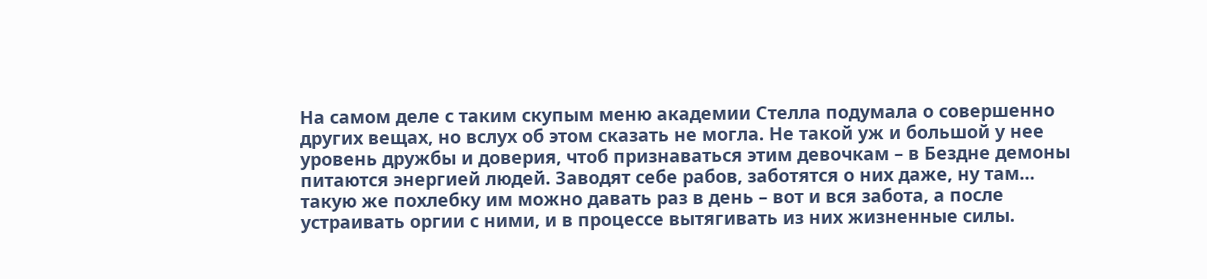На самом деле с таким скупым меню академии Стелла подумала о совершенно других вещах, но вслух об этом сказать не могла. Не такой уж и большой у нее уровень дружбы и доверия, чтоб признаваться этим девочкам – в Бездне демоны питаются энергией людей. Заводят себе рабов, заботятся о них даже, ну там… такую же похлебку им можно давать раз в день – вот и вся забота, а после устраивать оргии с ними, и в процессе вытягивать из них жизненные силы.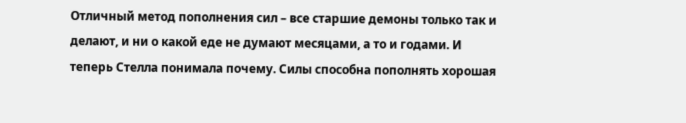Отличный метод пополнения сил – все старшие демоны только так и делают, и ни о какой еде не думают месяцами, а то и годами. И теперь Стелла понимала почему. Силы способна пополнять хорошая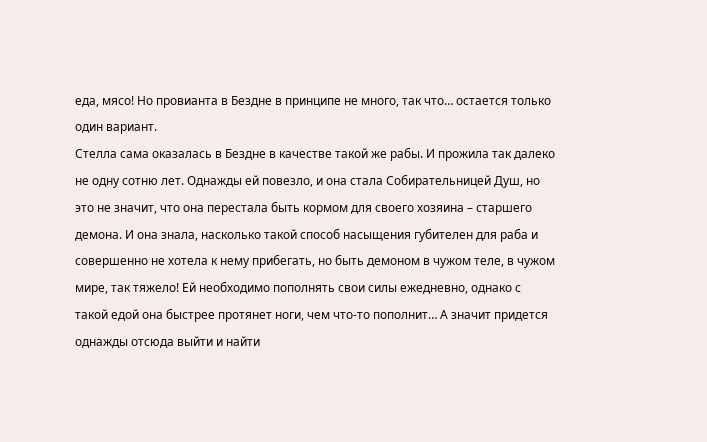еда, мясо! Но провианта в Бездне в принципе не много, так что… остается только один вариант.
Стелла сама оказалась в Бездне в качестве такой же рабы. И прожила так далеко не одну сотню лет. Однажды ей повезло, и она стала Собирательницей Душ, но это не значит, что она перестала быть кормом для своего хозяина – старшего демона. И она знала, насколько такой способ насыщения губителен для раба и совершенно не хотела к нему прибегать, но быть демоном в чужом теле, в чужом мире, так тяжело! Ей необходимо пополнять свои силы ежедневно, однако с такой едой она быстрее протянет ноги, чем что-то пополнит… А значит придется однажды отсюда выйти и найти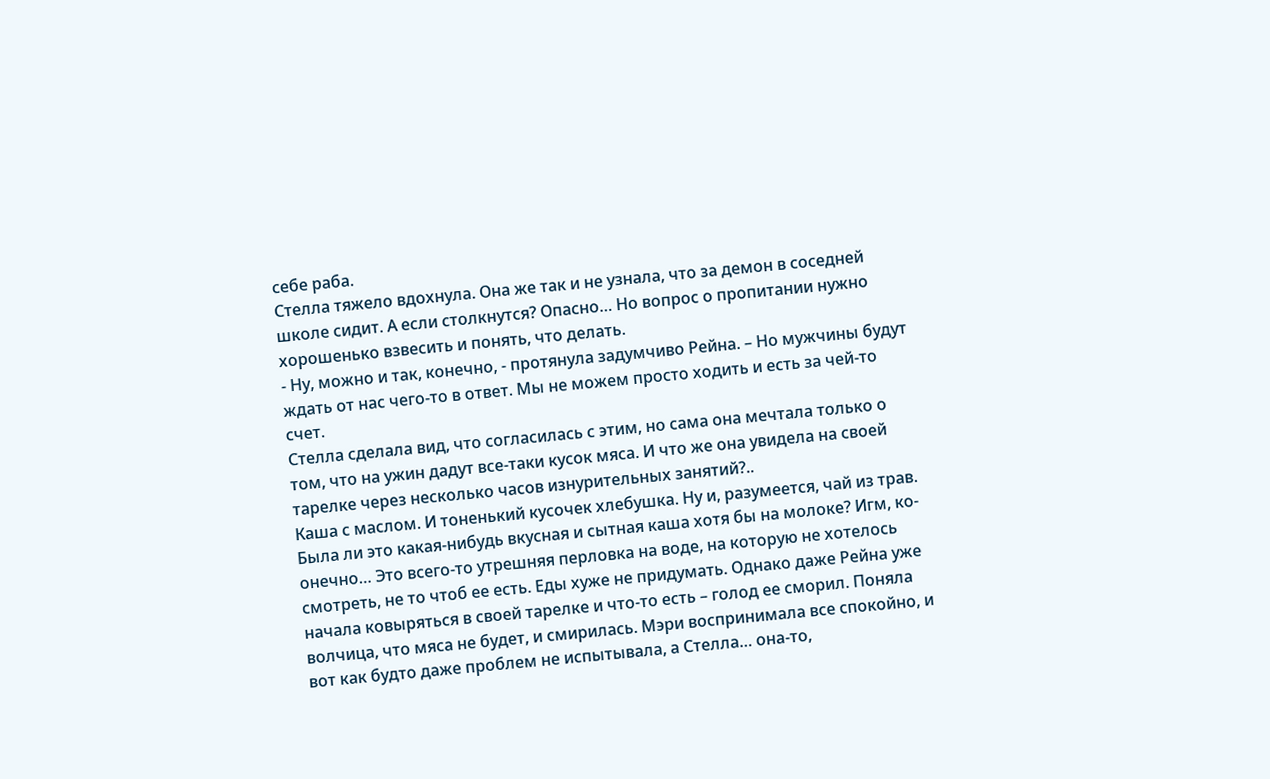себе раба.
Стелла тяжело вдохнула. Она же так и не узнала, что за демон в соседней школе сидит. А если столкнутся? Опасно… Но вопрос о пропитании нужно хорошенько взвесить и понять, что делать.
- Ну, можно и так, конечно, - протянула задумчиво Рейна. – Но мужчины будут ждать от нас чего-то в ответ. Мы не можем просто ходить и есть за чей-то счет.
Стелла сделала вид, что согласилась с этим, но сама она мечтала только о том, что на ужин дадут все-таки кусок мяса. И что же она увидела на своей тарелке через несколько часов изнурительных занятий?..
Каша с маслом. И тоненький кусочек хлебушка. Ну и, разумеется, чай из трав. Была ли это какая-нибудь вкусная и сытная каша хотя бы на молоке? Игм, ко-онечно… Это всего-то утрешняя перловка на воде, на которую не хотелось смотреть, не то чтоб ее есть. Еды хуже не придумать. Однако даже Рейна уже начала ковыряться в своей тарелке и что-то есть – голод ее сморил. Поняла волчица, что мяса не будет, и смирилась. Мэри воспринимала все спокойно, и вот как будто даже проблем не испытывала, а Стелла… она-то,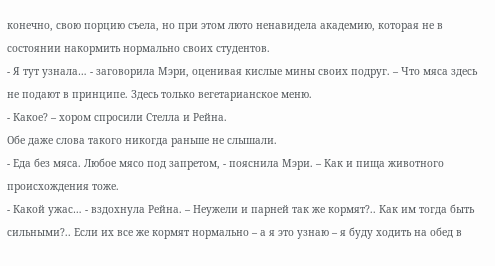конечно, свою порцию съела, но при этом люто ненавидела академию, которая не в состоянии накормить нормально своих студентов.
- Я тут узнала… - заговорила Мэри, оценивая кислые мины своих подруг. – Что мяса здесь не подают в принципе. Здесь только вегетарианское меню.
- Какое? – хором спросили Стелла и Рейна.
Обе даже слова такого никогда раньше не слышали.
- Еда без мяса. Любое мясо под запретом, - пояснила Мэри. – Как и пища животного происхождения тоже.
- Какой ужас… - вздохнула Рейна. – Неужели и парней так же кормят?.. Как им тогда быть сильными?.. Если их все же кормят нормально – а я это узнаю – я буду ходить на обед в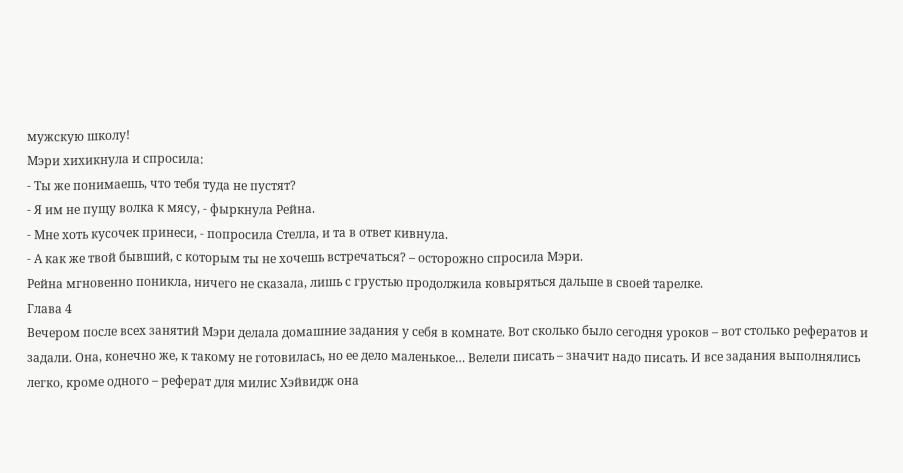мужскую школу!
Мэри хихикнула и спросила:
- Ты же понимаешь, что тебя туда не пустят?
- Я им не пущу волка к мясу, - фыркнула Рейна.
- Мне хоть кусочек принеси, - попросила Стелла, и та в ответ кивнула.
- А как же твой бывший, с которым ты не хочешь встречаться? – осторожно спросила Мэри.
Рейна мгновенно поникла, ничего не сказала, лишь с грустью продолжила ковыряться дальше в своей тарелке.
Глава 4
Вечером после всех занятий Мэри делала домашние задания у себя в комнате. Вот сколько было сегодня уроков – вот столько рефератов и задали. Она, конечно же, к такому не готовилась, но ее дело маленькое… Велели писать – значит надо писать. И все задания выполнялись легко, кроме одного – реферат для милис Хэйвидж она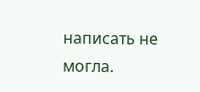написать не могла.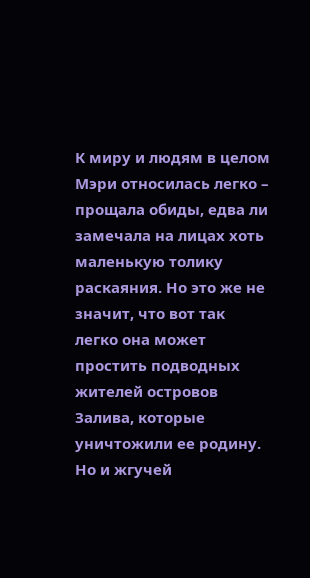К миру и людям в целом Мэри относилась легко – прощала обиды, едва ли замечала на лицах хоть маленькую толику раскаяния. Но это же не значит, что вот так легко она может простить подводных жителей островов Залива, которые уничтожили ее родину. Но и жгучей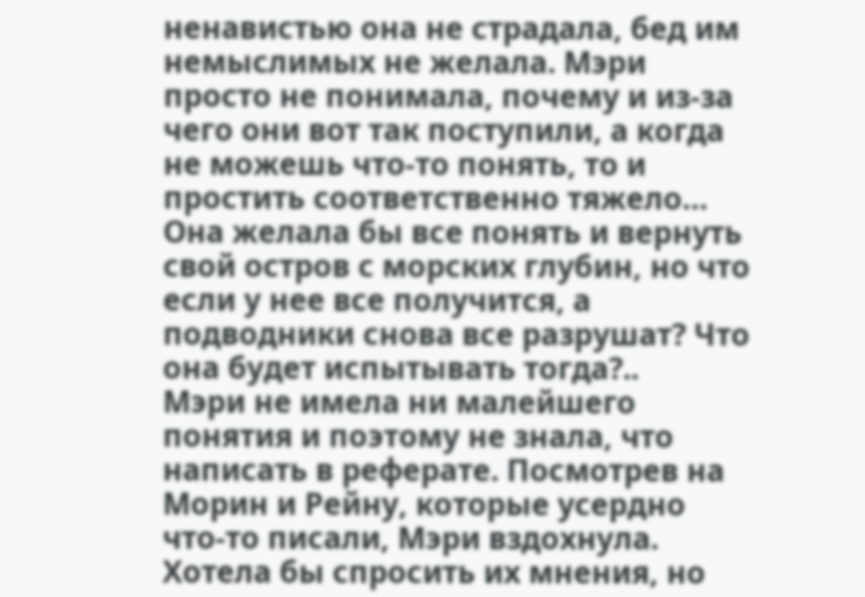ненавистью она не страдала, бед им немыслимых не желала. Мэри просто не понимала, почему и из-за чего они вот так поступили, а когда не можешь что-то понять, то и простить соответственно тяжело… Она желала бы все понять и вернуть свой остров с морских глубин, но что если у нее все получится, а подводники снова все разрушат? Что она будет испытывать тогда?..
Мэри не имела ни малейшего понятия и поэтому не знала, что написать в реферате. Посмотрев на Морин и Рейну, которые усердно что-то писали, Мэри вздохнула. Хотела бы спросить их мнения, но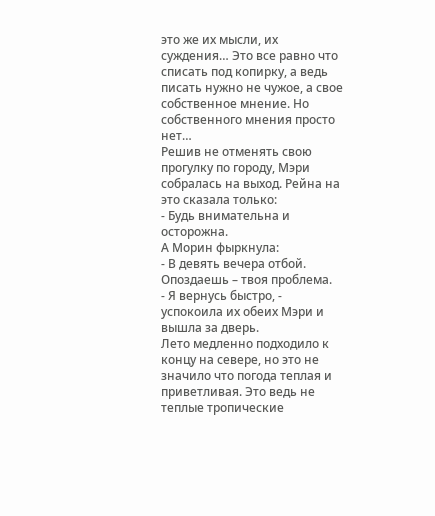это же их мысли, их суждения… Это все равно что списать под копирку, а ведь писать нужно не чужое, а свое собственное мнение. Но собственного мнения просто нет…
Решив не отменять свою прогулку по городу, Мэри собралась на выход. Рейна на это сказала только:
- Будь внимательна и осторожна.
А Морин фыркнула:
- В девять вечера отбой. Опоздаешь – твоя проблема.
- Я вернусь быстро, - успокоила их обеих Мэри и вышла за дверь.
Лето медленно подходило к концу на севере, но это не значило что погода теплая и приветливая. Это ведь не теплые тропические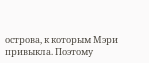острова, к которым Мэри привыкла. Поэтому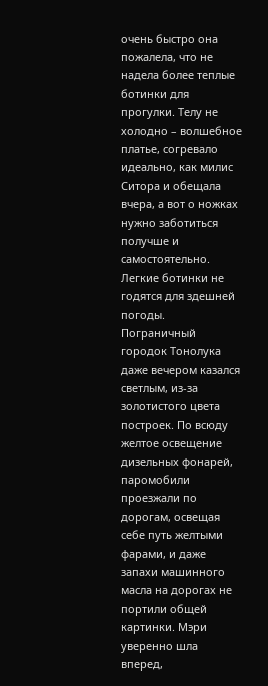очень быстро она пожалела, что не надела более теплые ботинки для прогулки. Телу не холодно – волшебное платье, согревало идеально, как милис Ситора и обещала вчера, а вот о ножках нужно заботиться получше и самостоятельно. Легкие ботинки не годятся для здешней погоды.
Пограничный городок Тонолука даже вечером казался светлым, из-за золотистого цвета построек. По всюду желтое освещение дизельных фонарей, паромобили проезжали по дорогам, освещая себе путь желтыми фарами, и даже запахи машинного масла на дорогах не портили общей картинки. Мэри уверенно шла вперед,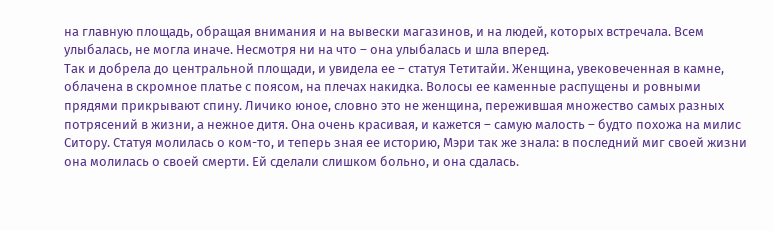на главную площадь, обращая внимания и на вывески магазинов, и на людей, которых встречала. Всем улыбалась, не могла иначе. Несмотря ни на что – она улыбалась и шла вперед.
Так и добрела до центральной площади, и увидела ее – статуя Тетитайи. Женщина, увековеченная в камне, облачена в скромное платье с поясом, на плечах накидка. Волосы ее каменные распущены и ровными прядями прикрывают спину. Личико юное, словно это не женщина, пережившая множество самых разных потрясений в жизни, а нежное дитя. Она очень красивая, и кажется – самую малость – будто похожа на милис Ситору. Статуя молилась о ком-то, и теперь зная ее историю, Мэри так же знала: в последний миг своей жизни она молилась о своей смерти. Ей сделали слишком больно, и она сдалась.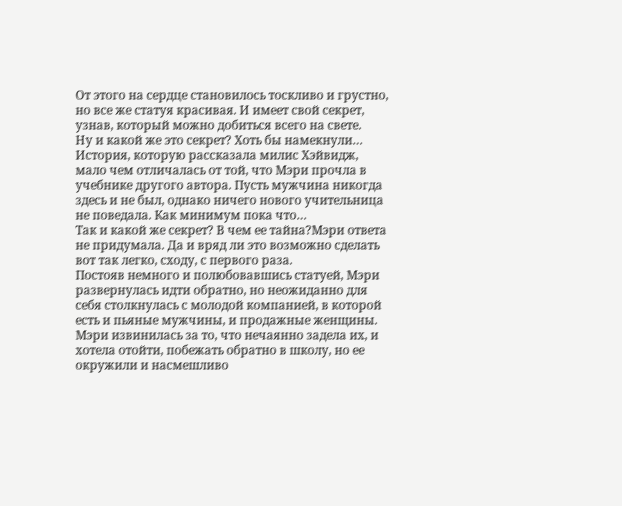От этого на сердце становилось тоскливо и грустно, но все же статуя красивая. И имеет свой секрет, узнав, который можно добиться всего на свете.
Ну и какой же это секрет? Хоть бы намекнули… История, которую рассказала милис Хэйвидж, мало чем отличалась от той, что Мэри прочла в учебнике другого автора. Пусть мужчина никогда здесь и не был, однако ничего нового учительница не поведала. Как минимум пока что…
Так и какой же секрет? В чем ее тайна?Мэри ответа не придумала. Да и вряд ли это возможно сделать вот так легко, сходу, с первого раза.
Постояв немного и полюбовавшись статуей, Мэри развернулась идти обратно, но неожиданно для себя столкнулась с молодой компанией, в которой есть и пьяные мужчины, и продажные женщины. Мэри извинилась за то, что нечаянно задела их, и хотела отойти, побежать обратно в школу, но ее окружили и насмешливо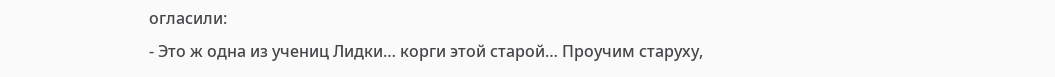огласили:
- Это ж одна из учениц Лидки… корги этой старой… Проучим старуху,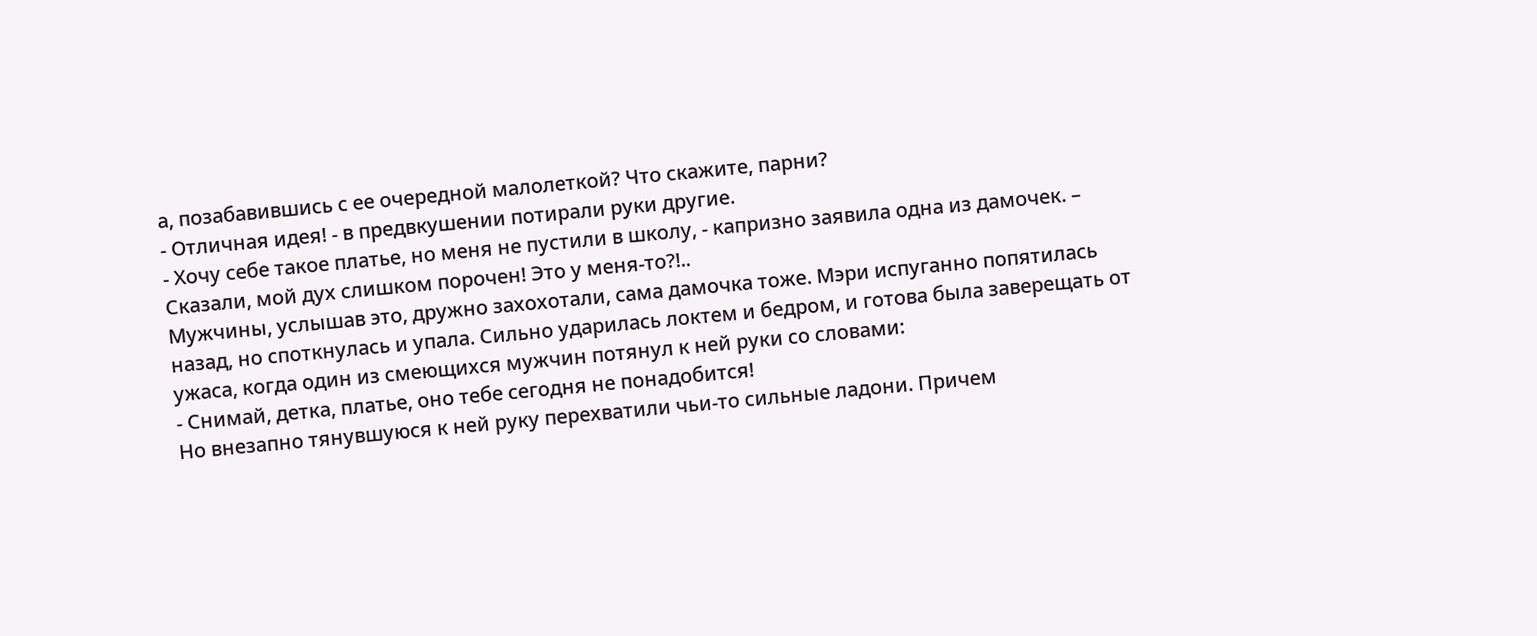а, позабавившись с ее очередной малолеткой? Что скажите, парни?
- Отличная идея! - в предвкушении потирали руки другие.
- Хочу себе такое платье, но меня не пустили в школу, - капризно заявила одна из дамочек. – Сказали, мой дух слишком порочен! Это у меня-то?!..
Мужчины, услышав это, дружно захохотали, сама дамочка тоже. Мэри испуганно попятилась назад, но споткнулась и упала. Сильно ударилась локтем и бедром, и готова была заверещать от ужаса, когда один из смеющихся мужчин потянул к ней руки со словами:
- Снимай, детка, платье, оно тебе сегодня не понадобится!
Но внезапно тянувшуюся к ней руку перехватили чьи-то сильные ладони. Причем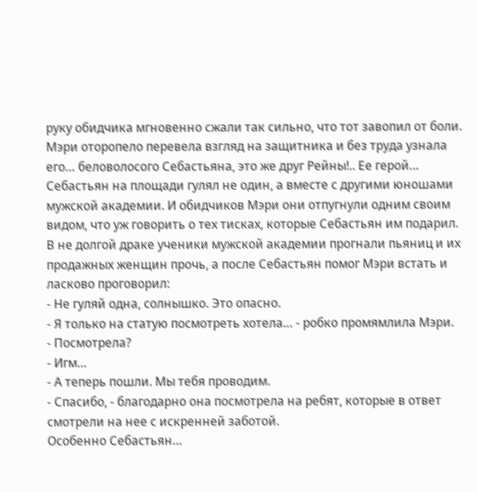руку обидчика мгновенно сжали так сильно, что тот завопил от боли. Мэри оторопело перевела взгляд на защитника и без труда узнала его… беловолосого Себастьяна, это же друг Рейны!.. Ее герой…
Себастьян на площади гулял не один, а вместе с другими юношами мужской академии. И обидчиков Мэри они отпугнули одним своим видом, что уж говорить о тех тисках, которые Себастьян им подарил. В не долгой драке ученики мужской академии прогнали пьяниц и их продажных женщин прочь, а после Себастьян помог Мэри встать и ласково проговорил:
- Не гуляй одна, солнышко. Это опасно.
- Я только на статую посмотреть хотела… - робко промямлила Мэри.
- Посмотрела?
- Игм…
- А теперь пошли. Мы тебя проводим.
- Спасибо, - благодарно она посмотрела на ребят, которые в ответ смотрели на нее с искренней заботой.
Особенно Себастьян…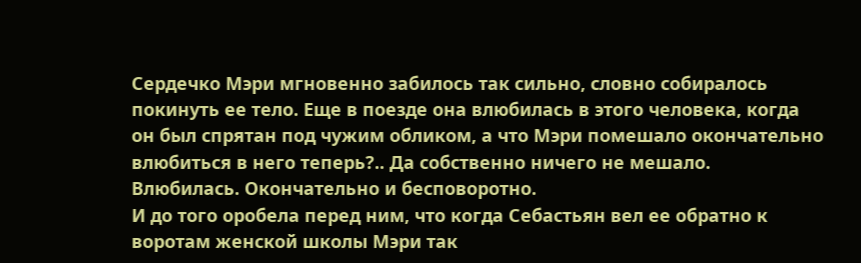Сердечко Мэри мгновенно забилось так сильно, словно собиралось покинуть ее тело. Еще в поезде она влюбилась в этого человека, когда он был спрятан под чужим обликом, а что Мэри помешало окончательно влюбиться в него теперь?.. Да собственно ничего не мешало.
Влюбилась. Окончательно и бесповоротно.
И до того оробела перед ним, что когда Себастьян вел ее обратно к воротам женской школы Мэри так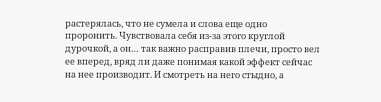растерялась, что не сумела и слова еще одно проронить. Чувствовала себя из-за этого круглой дурочкой, а он… так важно расправив плечи, просто вел ее вперед, вряд ли даже понимая какой эффект сейчас на нее производит. И смотреть на него стыдно, а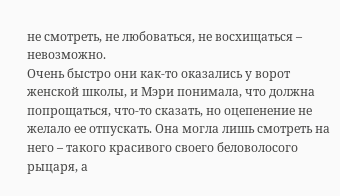не смотреть, не любоваться, не восхищаться – невозможно.
Очень быстро они как-то оказались у ворот женской школы, и Мэри понимала, что должна попрощаться, что-то сказать, но оцепенение не желало ее отпускать. Она могла лишь смотреть на него – такого красивого своего беловолосого рыцаря, а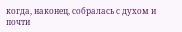когда, наконец, собралась с духом и почти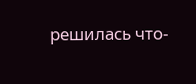решилась что-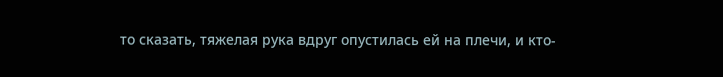то сказать, тяжелая рука вдруг опустилась ей на плечи, и кто-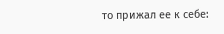то прижал ее к себе: